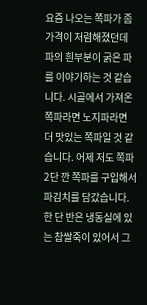요즘 나오는 쪽파가 좀 가격이 저렴해졌던데 파의 흰부분이 굵은 파를 이야기하는 것 같습니다. 시골에서 가져온 쪽파라면 노지파라면 더 맛있는 쪽파일 것 같습니다. 어제 저도 쪽파 2단 깐 쪽파를 구입해서 파김치를 담갔습니다. 한 단 반은 냉동실에 있는 찹쌀죽이 있어서 그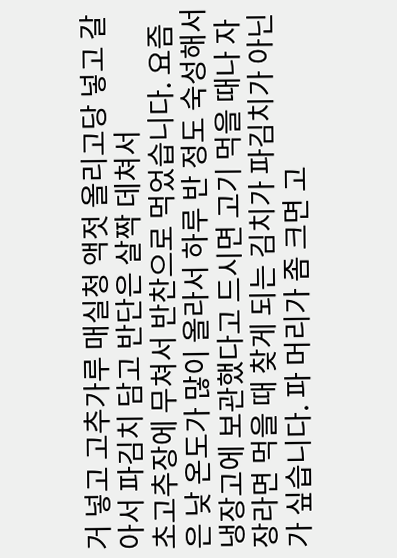거 넣고 고추가루 매실청 액젓 올리고당 넣고 갈아서 파김치 담고 반단은 살짝 데쳐서
초고추장에 무쳐서 반찬으로 먹었습니다. 요즘은 낮 온도가 많이 올라서 하루 반 정도 숙성해서 냉장고에 보관했다고 드시면 고기 먹을 때나 자장라면 먹을 때 찾게 되는 김치가 파김치가 아닌가 싶습니다. 파 머리가 좀 크면 고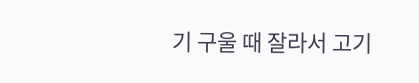기 구울 때 잘라서 고기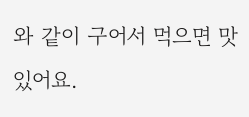와 같이 구어서 먹으면 맛있어요.